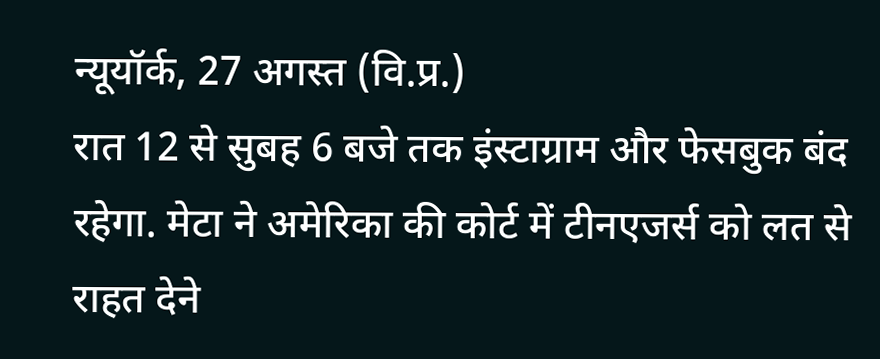न्यूयॉर्क, 27 अगस्त (वि.प्र.)
रात 12 से सुबह 6 बजे तक इंस्टाग्राम और फेसबुक बंद रहेगा. मेटा ने अमेरिका की कोर्ट में टीनएजर्स को लत से राहत देने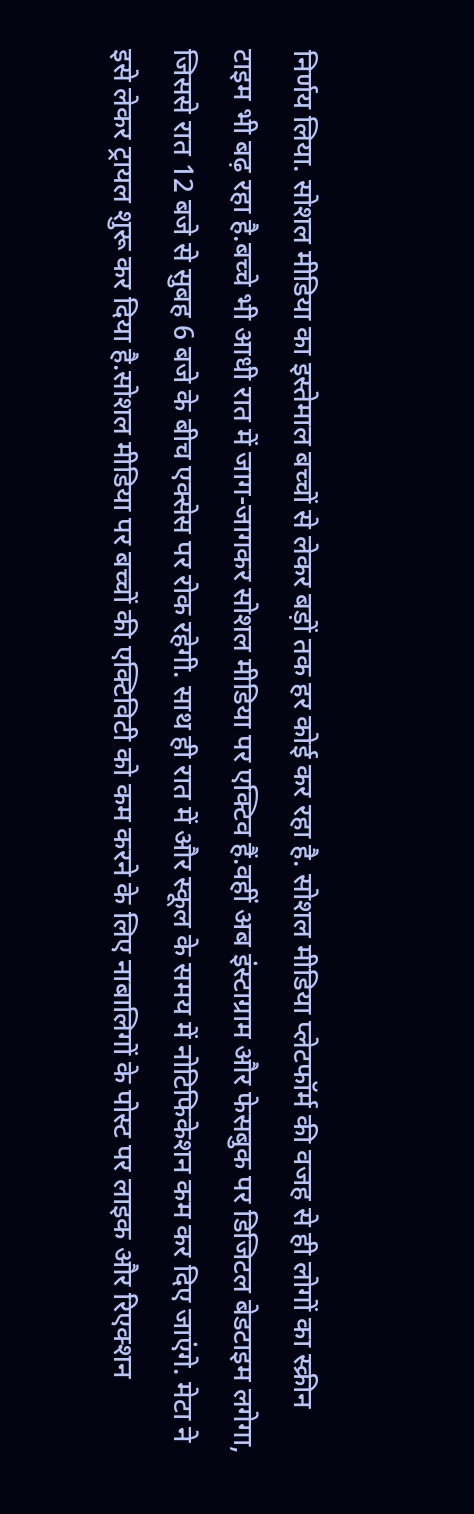निर्णय लिया. सोशल मीडिया का इस्तेमाल बच्चों से लेकर बड़ों तक हर कोई कर रहा है. सोशल मीडिया प्लेटफॉर्म की वजह से ही लोगों का स्क्रीन टाइम भी बढ़ रहा है.बच्चे भी आधी रात में जाग-जागकर सोशल मीडिया पर एक्टिव हैं.वहीं अब इंस्टाग्राम और फेसबुक पर डिजिटल बेडटाइम लगेगा, जिससे रात 12 बजे से सुबह 6 बजे के बीच एक्सेस पर रोक रहेगी. साथ ही रात में और स्कूल के समय में नोटिफिकेशन कम कर दिए जाएंगे. मेटा ने इसे लेकर ट्रायल शुरू कर दिया है.सोशल मीडिया पर बच्चों की एक्टिविटी को कम करने के लिए नाबालिगों के पोस्ट पर लाइक और रिएक्शन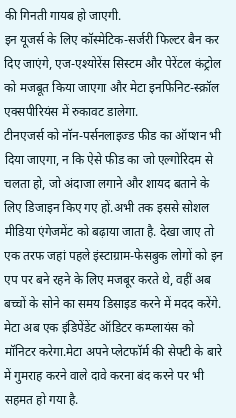की गिनती गायब हो जाएगी.
इन यूजर्स के लिए कॉस्मेटिक-सर्जरी फिल्टर बैन कर दिए जाएंगे, एज-एश्योरेंस सिस्टम और पेरेंटल कंट्रोल को मजबूत किया जाएगा और मेटा इनफिनिट-स्क्रॉल एक्सपीरियंस में रुकावट डालेगा.
टीनएजर्स को नॉन-पर्सनलाइज्ड फीड का ऑप्शन भी दिया जाएगा, न कि ऐसे फीड का जो एल्गोरिदम से चलता हो, जो अंदाजा लगाने और शायद बताने के लिए डिजाइन किए गए हों.अभी तक इससे सोशल मीडिया एंगेजमेंट को बढ़ाया जाता है. देखा जाए तो एक तरफ जहां पहले इंस्टाग्राम-फेसबुक लोगों को इन एप पर बने रहने के लिए मजबूर करते थे, वहीं अब बच्चों के सोने का समय डिसाइड करने में मदद करेंगे. मेटा अब एक इंडिपेंडेंट ऑडिटर कम्प्लायंस को मॉनिटर करेगा.मेटा अपने प्लेटफॉर्म की सेफ्टी के बारे में गुमराह करने वाले दावे करना बंद करने पर भी सहमत हो गया है.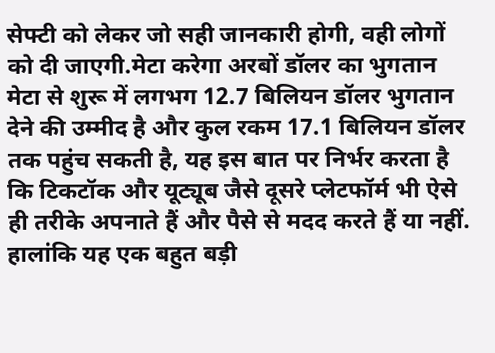सेफ्टी को लेकर जो सही जानकारी होगी, वही लोगों को दी जाएगी.मेटा करेगा अरबों डॉलर का भुगतान मेटा से शुरू में लगभग 12.7 बिलियन डॉलर भुगतान देने की उम्मीद है और कुल रकम 17.1 बिलियन डॉलर तक पहुंच सकती है, यह इस बात पर निर्भर करता है कि टिकटॉक और यूट्यूब जैसे दूसरे प्लेटफॉर्म भी ऐसे ही तरीके अपनाते हैं और पैसे से मदद करते हैं या नहीं.
हालांकि यह एक बहुत बड़ी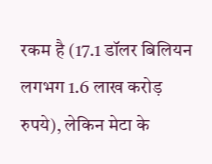रकम है (17.1 डॉलर बिलियन लगभग 1.6 लाख करोड़ रुपये), लेकिन मेटा के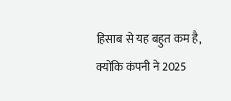हिसाब से यह बहुत कम है, क्योंकि कंपनी ने 2025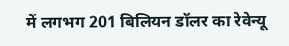में लगभग 201 बिलियन डॉलर का रेवेन्यू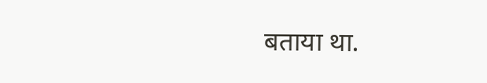बताया था.